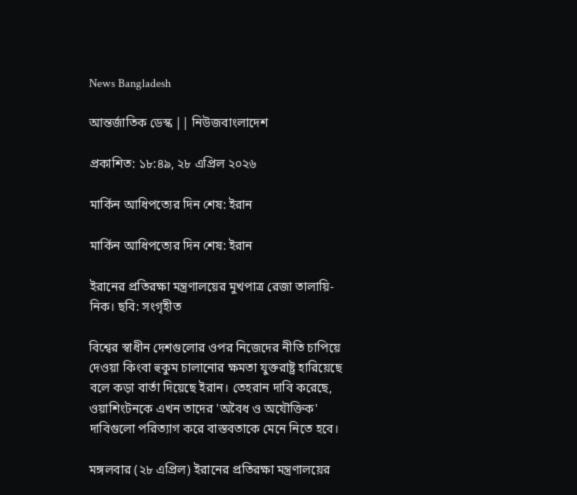News Bangladesh

আন্তর্জাতিক ডেস্ক || নিউজবাংলাদেশ

প্রকাশিত: ১৮:৪৯, ২৮ এপ্রিল ২০২৬

মার্কিন আধিপত্যের দিন শেষ: ইরান

মার্কিন আধিপত্যের দিন শেষ: ইরান

ইরানের প্রতিরক্ষা মন্ত্রণালয়ের মুখপাত্র রেজা তালায়ি-নিক। ছবি: সংগৃহীত

বিশ্বের স্বাধীন দেশগুলোর ওপর নিজেদের নীতি চাপিয়ে দেওয়া কিংবা হুকুম চালানোর ক্ষমতা যুক্তরাষ্ট্র হারিয়েছে বলে কড়া বার্তা দিয়েছে ইরান। তেহরান দাবি করেছে, ওয়াশিংটনকে এখন তাদের 'অবৈধ ও অযৌক্তিক' দাবিগুলো পরিত্যাগ করে বাস্তবতাকে মেনে নিতে হবে।

মঙ্গলবার (২৮ এপ্রিল) ইরানের প্রতিরক্ষা মন্ত্রণালয়ের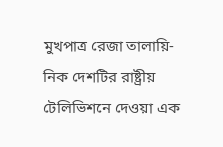মুখপাত্র রেজা তালায়ি-নিক দেশটির রাষ্ট্রীয় টেলিভিশনে দেওয়া এক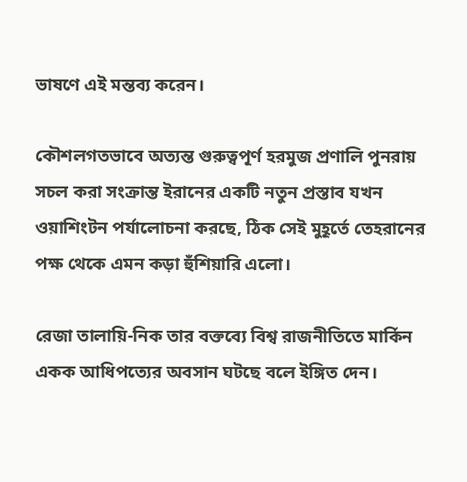ভাষণে এই মন্তব্য করেন।

কৌশলগতভাবে অত্যন্ত গুরুত্বপূর্ণ হরমুজ প্রণালি পুনরায় সচল করা সংক্রান্ত ইরানের একটি নতুন প্রস্তাব যখন ওয়াশিংটন পর্যালোচনা করছে, ঠিক সেই মুহূর্তে তেহরানের পক্ষ থেকে এমন কড়া হুঁশিয়ারি এলো।

রেজা তালায়ি-নিক তার বক্তব্যে বিশ্ব রাজনীতিতে মার্কিন একক আধিপত্যের অবসান ঘটছে বলে ইঙ্গিত দেন।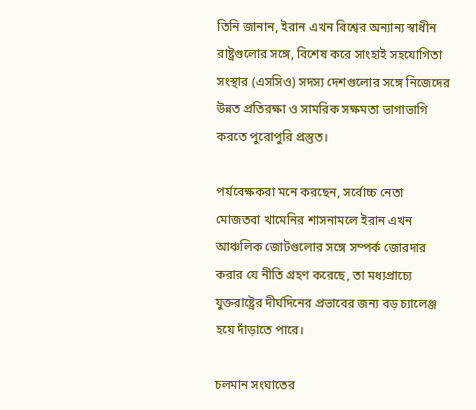তিনি জানান, ইরান এখন বিশ্বের অন্যান্য স্বাধীন রাষ্ট্রগুলোর সঙ্গে, বিশেষ করে সাংহাই সহযোগিতা সংস্থার (এসসিও) সদস্য দেশগুলোর সঙ্গে নিজেদের উন্নত প্রতিরক্ষা ও সামরিক সক্ষমতা ভাগাভাগি করতে পুরোপুরি প্রস্তুত।

পর্যবেক্ষকরা মনে করছেন, সর্বোচ্চ নেতা মোজতবা খামেনির শাসনামলে ইরান এখন আঞ্চলিক জোটগুলোর সঙ্গে সম্পর্ক জোরদার করার যে নীতি গ্রহণ করেছে, তা মধ্যপ্রাচ্যে যুক্তরাষ্ট্রের দীর্ঘদিনের প্রভাবের জন্য বড় চ্যালেঞ্জ হয়ে দাঁড়াতে পারে।

চলমান সংঘাতের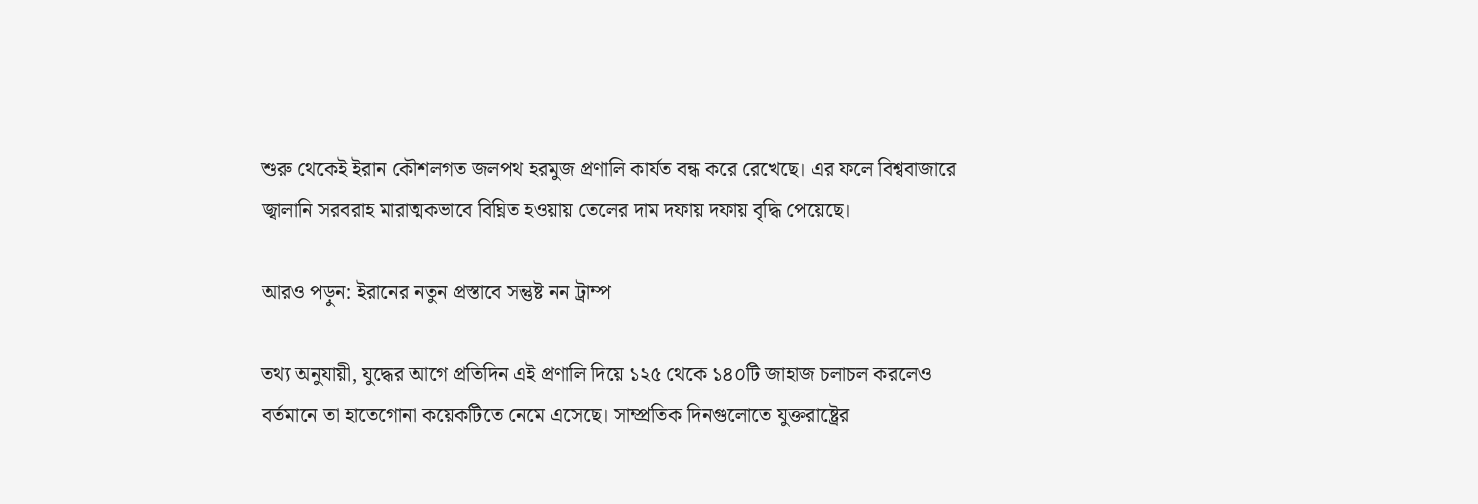শুরু থেকেই ইরান কৌশলগত জলপথ হরমুজ প্রণালি কার্যত বন্ধ করে রেখেছে। এর ফলে বিশ্ববাজারে জ্বালানি সরবরাহ মারাত্মকভাবে বিঘ্নিত হওয়ায় তেলের দাম দফায় দফায় বৃদ্ধি পেয়েছে।

আরও পড়ুন: ইরানের নতুন প্রস্তাবে সন্তুষ্ট নন ট্রাম্প

তথ্য অনুযায়ী, যুদ্ধের আগে প্রতিদিন এই প্রণালি দিয়ে ১২৫ থেকে ১৪০টি জাহাজ চলাচল করলেও বর্তমানে তা হাতেগোনা কয়েকটিতে নেমে এসেছে। সাম্প্রতিক দিনগুলোতে যুক্তরাষ্ট্রের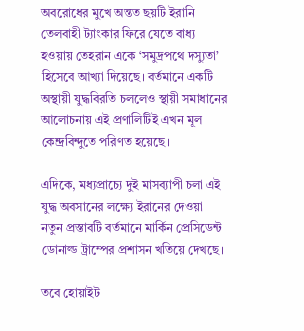অবরোধের মুখে অন্তত ছয়টি ইরানি তেলবাহী ট্যাংকার ফিরে যেতে বাধ্য হওয়ায় তেহরান একে ‘সমুদ্রপথে দস্যুতা’ হিসেবে আখ্যা দিয়েছে। বর্তমানে একটি অস্থায়ী যুদ্ধবিরতি চললেও স্থায়ী সমাধানের আলোচনায় এই প্রণালিটিই এখন মূল কেন্দ্রবিন্দুতে পরিণত হয়েছে।

এদিকে, মধ্যপ্রাচ্যে দুই মাসব্যাপী চলা এই যুদ্ধ অবসানের লক্ষ্যে ইরানের দেওয়া নতুন প্রস্তাবটি বর্তমানে মার্কিন প্রেসিডেন্ট ডোনাল্ড ট্রাম্পের প্রশাসন খতিয়ে দেখছে।

তবে হোয়াইট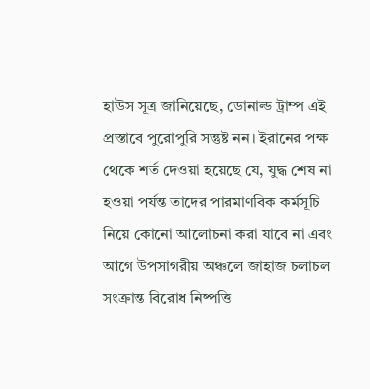হাউস সূত্র জানিয়েছে, ডোনাল্ড ট্রাম্প এই প্রস্তাবে পুরোপুরি সন্তুষ্ট নন। ইরানের পক্ষ থেকে শর্ত দেওয়া হয়েছে যে, যুদ্ধ শেষ না হওয়া পর্যন্ত তাদের পারমাণবিক কর্মসূচি নিয়ে কোনো আলোচনা করা যাবে না এবং আগে উপসাগরীয় অঞ্চলে জাহাজ চলাচল সংক্রান্ত বিরোধ নিষ্পত্তি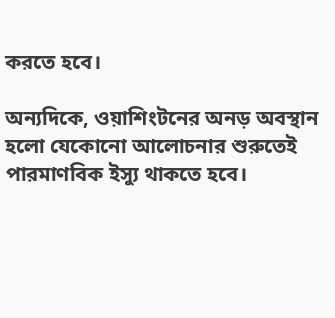করতে হবে।

অন্যদিকে, ওয়াশিংটনের অনড় অবস্থান হলো যেকোনো আলোচনার শুরুতেই পারমাণবিক ইস্যু থাকতে হবে।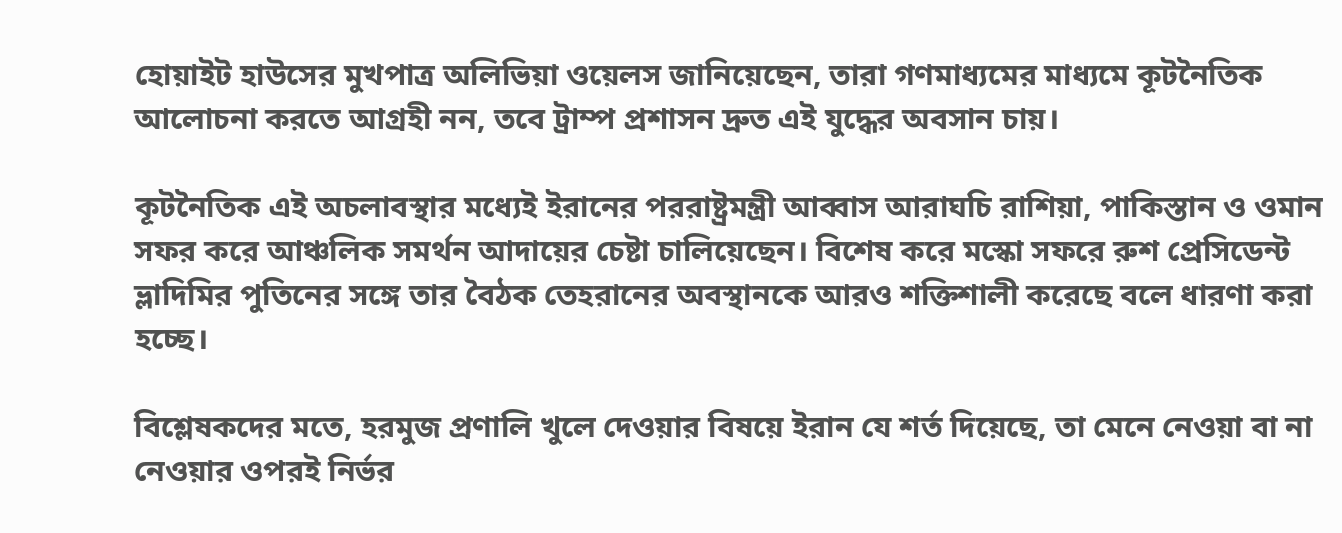হোয়াইট হাউসের মুখপাত্র অলিভিয়া ওয়েলস জানিয়েছেন, তারা গণমাধ্যমের মাধ্যমে কূটনৈতিক আলোচনা করতে আগ্রহী নন, তবে ট্রাম্প প্রশাসন দ্রুত এই যুদ্ধের অবসান চায়।

কূটনৈতিক এই অচলাবস্থার মধ্যেই ইরানের পররাষ্ট্রমন্ত্রী আব্বাস আরাঘচি রাশিয়া, পাকিস্তান ও ওমান সফর করে আঞ্চলিক সমর্থন আদায়ের চেষ্টা চালিয়েছেন। বিশেষ করে মস্কো সফরে রুশ প্রেসিডেন্ট ভ্লাদিমির পুতিনের সঙ্গে তার বৈঠক তেহরানের অবস্থানকে আরও শক্তিশালী করেছে বলে ধারণা করা হচ্ছে।

বিশ্লেষকদের মতে, হরমুজ প্রণালি খুলে দেওয়ার বিষয়ে ইরান যে শর্ত দিয়েছে, তা মেনে নেওয়া বা না নেওয়ার ওপরই নির্ভর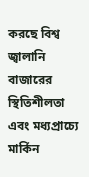করছে বিশ্ব জ্বালানি বাজারের স্থিতিশীলতা এবং মধ্যপ্রাচ্যে মার্কিন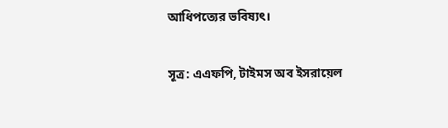আধিপত্যের ভবিষ্যৎ।

সূত্র: এএফপি, টাইমস অব ইসরায়েল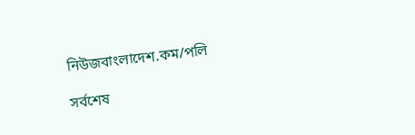নিউজবাংলাদেশ.কম/পলি

সর্বশেষ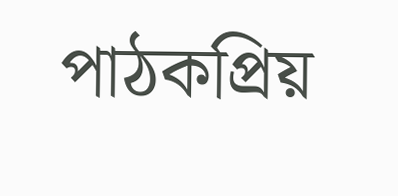পাঠকপ্রিয়